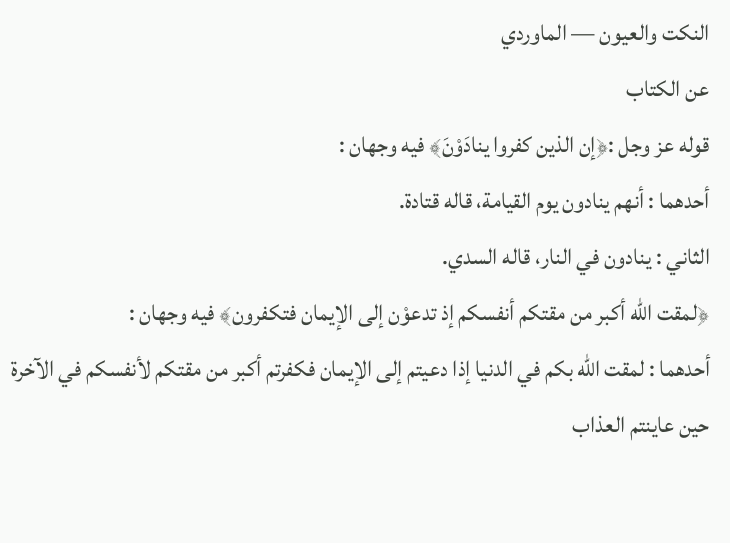النكت والعيون — الماوردي
عن الكتاب
قوله عز وجل :﴿إن الذين كفروا ينادَوْنَ﴾ فيه وجهان :
أحدهما : أنهم ينادون يوم القيامة، قاله قتادة.
الثاني : ينادون في النار، قاله السدي.
﴿لمقت الله أكبر من مقتكم أنفسكم إذ تدعوْن إلى الإيمان فتكفرون﴾ فيه وجهان :
أحدهما : لمقت الله بكم في الدنيا إذا دعيتم إلى الإيمان فكفرتم أكبر من مقتكم لأنفسكم في الآخرة حين عاينتم العذاب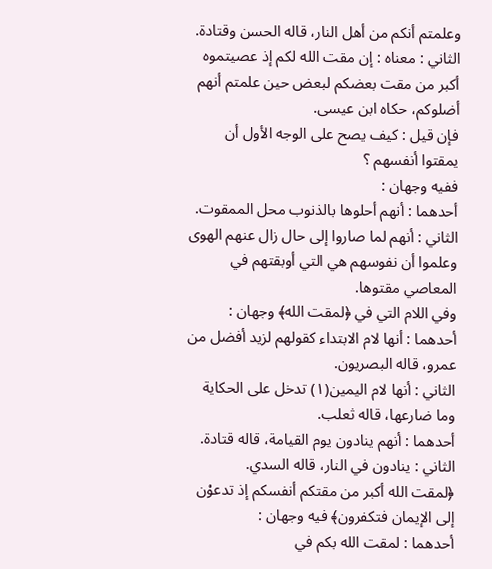وعلمتم أنكم من أهل النار، قاله الحسن وقتادة.
الثاني : معناه : إن مقت الله لكم إذ عصيتموه أكبر من مقت بعضكم لبعض حين علمتم أنهم أضلوكم، حكاه ابن عيسى.
فإن قيل : كيف يصح على الوجه الأول أن يمقتوا أنفسهم ؟
ففيه وجهان :
أحدهما : أنهم أحلوها بالذنوب محل الممقوت.
الثاني : أنهم لما صاروا إلى حال زال عنهم الهوى وعلموا أن نفوسهم هي التي أوبقتهم في المعاصي مقتوها.
وفي اللام التي في ﴿لمقت الله﴾ وجهان :
أحدهما : أنها لام الابتداء كقولهم لزيد أفضل من عمرو، قاله البصريون.
الثاني : أنها لام اليمين(١) تدخل على الحكاية وما ضارعها، قاله ثعلب.
أحدهما : أنهم ينادون يوم القيامة، قاله قتادة.
الثاني : ينادون في النار، قاله السدي.
﴿لمقت الله أكبر من مقتكم أنفسكم إذ تدعوْن إلى الإيمان فتكفرون﴾ فيه وجهان :
أحدهما : لمقت الله بكم في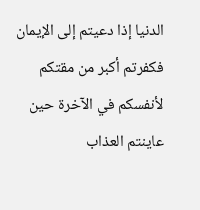الدنيا إذا دعيتم إلى الإيمان فكفرتم أكبر من مقتكم لأنفسكم في الآخرة حين عاينتم العذاب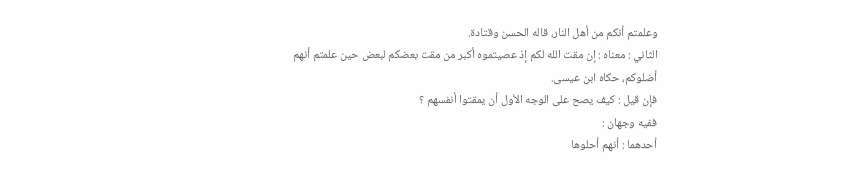وعلمتم أنكم من أهل النار، قاله الحسن وقتادة.
الثاني : معناه : إن مقت الله لكم إذ عصيتموه أكبر من مقت بعضكم لبعض حين علمتم أنهم أضلوكم، حكاه ابن عيسى.
فإن قيل : كيف يصح على الوجه الأول أن يمقتوا أنفسهم ؟
ففيه وجهان :
أحدهما : أنهم أحلوها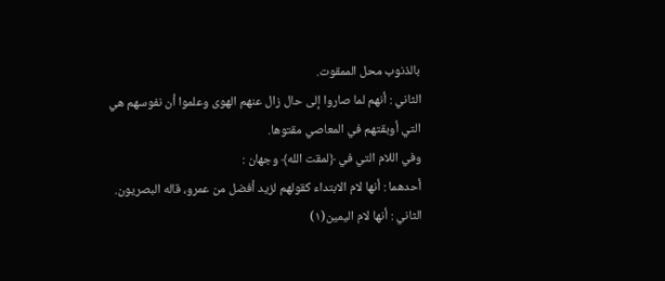بالذنوب محل الممقوت.
الثاني : أنهم لما صاروا إلى حال زال عنهم الهوى وعلموا أن نفوسهم هي التي أوبقتهم في المعاصي مقتوها.
وفي اللام التي في ﴿لمقت الله﴾ وجهان :
أحدهما : أنها لام الابتداء كقولهم لزيد أفضل من عمرو، قاله البصريون.
الثاني : أنها لام اليمين(١)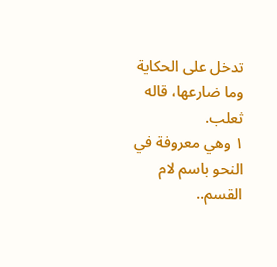تدخل على الحكاية وما ضارعها، قاله ثعلب.
١ وهي معروفة في النحو باسم لام القسم..